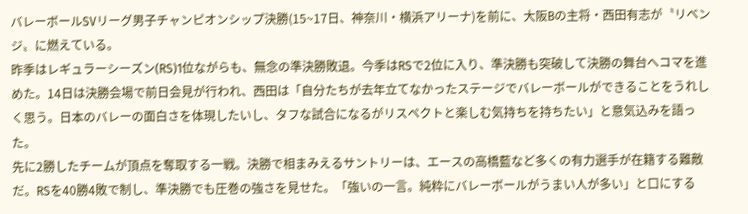バレーボールSVリーグ男子チャンピオンシップ決勝(15~17日、神奈川・横浜アリーナ)を前に、大阪Bの主将・西田有志が〝リベンジ〟に燃えている。
昨季はレギュラーシーズン(RS)1位ながらも、無念の準決勝敗退。今季はRSで2位に入り、準決勝も突破して決勝の舞台へコマを進めた。14日は決勝会場で前日会見が行われ、西田は「自分たちが去年立てなかったステージでバレーボールができることをうれしく思う。日本のバレーの面白さを体現したいし、タフな試合になるがリスペクトと楽しむ気持ちを持ちたい」と意気込みを語った。
先に2勝したチームが頂点を奪取する一戦。決勝で相まみえるサントリーは、エースの高橋藍など多くの有力選手が在籍する難敵だ。RSを40勝4敗で制し、準決勝でも圧巻の強さを見せた。「強いの一言。純粋にバレーボールがうまい人が多い」と口にする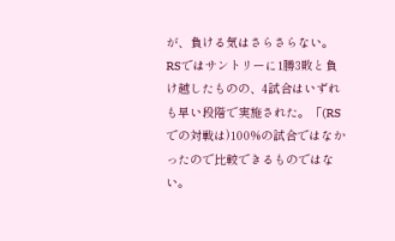が、負ける気はさらさらない。
RSではサントリーに1勝3敗と負け越したものの、4試合はいずれも早い段階で実施された。「(RSでの対戦は)100%の試合ではなかったので比較できるものではない。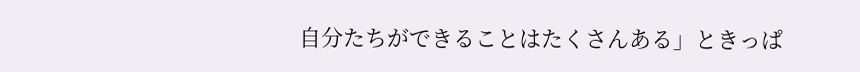自分たちができることはたくさんある」ときっぱ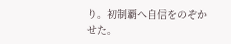り。初制覇へ自信をのぞかせた。